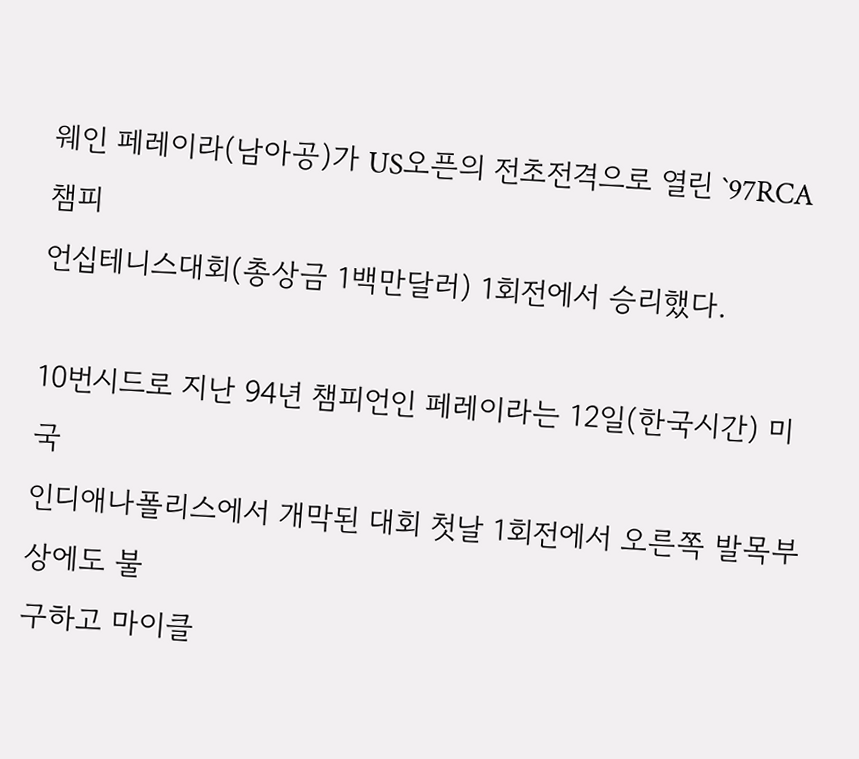웨인 페레이라(남아공)가 US오픈의 전초전격으로 열린 `97RCA챔피
언십테니스대회(총상금 1백만달러) 1회전에서 승리했다.

10번시드로 지난 94년 챔피언인 페레이라는 12일(한국시간) 미국
인디애나폴리스에서 개막된 대회 첫날 1회전에서 오른쪽 발목부상에도 불
구하고 마이클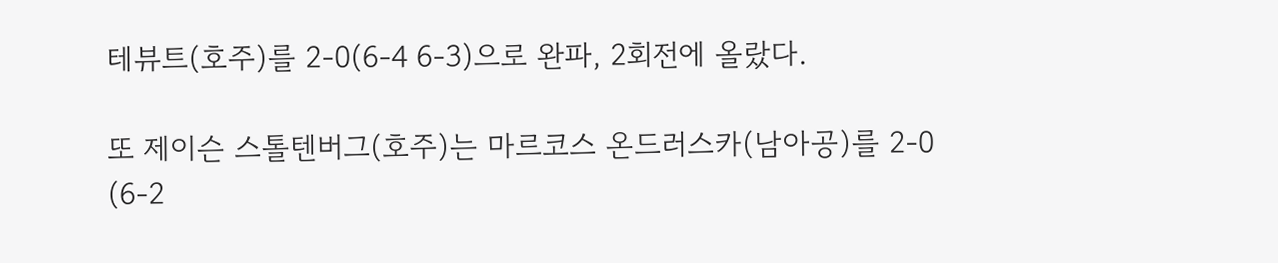테뷰트(호주)를 2-0(6-4 6-3)으로 완파, 2회전에 올랐다.

또 제이슨 스톨텐버그(호주)는 마르코스 온드러스카(남아공)를 2-0
(6-2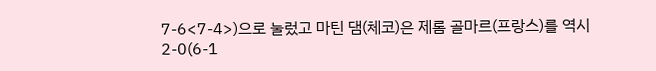7-6<7-4>)으로 눌렀고 마틴 댐(체코)은 제롬 골마르(프랑스)를 역시
2-0(6-1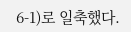6-1)로 일축했다.